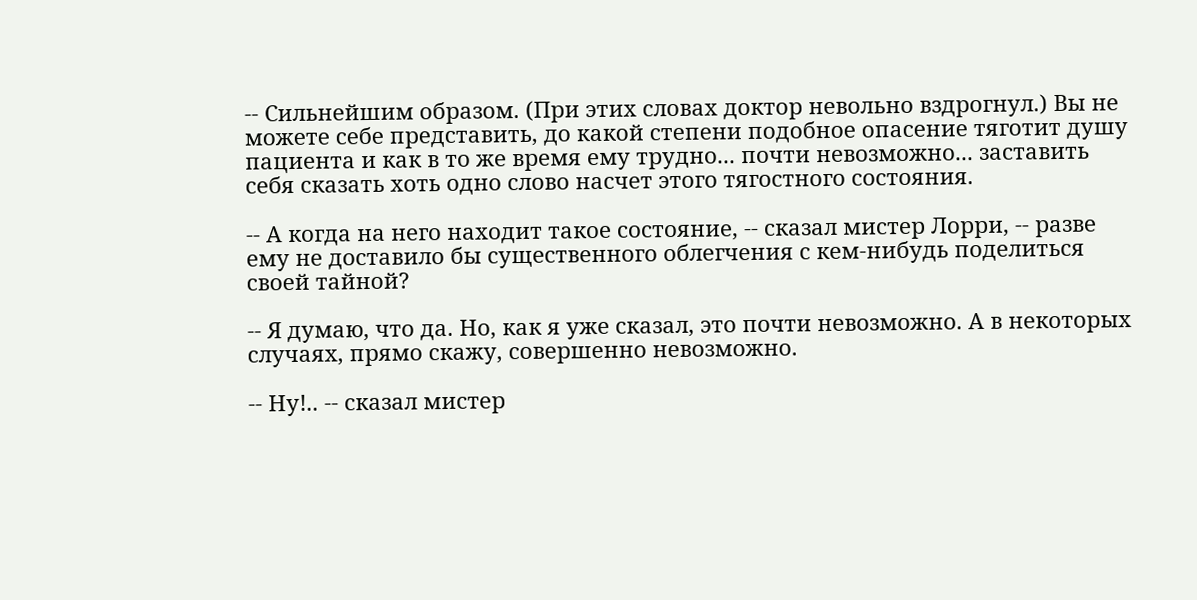-- Сильнейшим образом. (При этих словах доктор невольно вздрогнул.) Вы не можете себе представить, до какой степени подобное опасение тяготит душу пациента и как в то же время ему трудно... почти невозможно... заставить себя сказать хоть одно слово насчет этого тягостного состояния.

-- А когда на него находит такое состояние, -- сказал мистер Лорри, -- разве ему не доставило бы существенного облегчения с кем-нибудь поделиться своей тайной?

-- Я думаю, что да. Но, как я уже сказал, это почти невозможно. А в некоторых случаях, прямо скажу, совершенно невозможно.

-- Ну!.. -- сказал мистер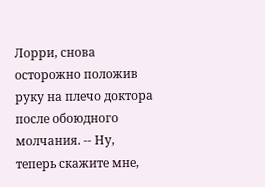Лорри, снова осторожно положив руку на плечо доктора после обоюдного молчания. -- Ну, теперь скажите мне,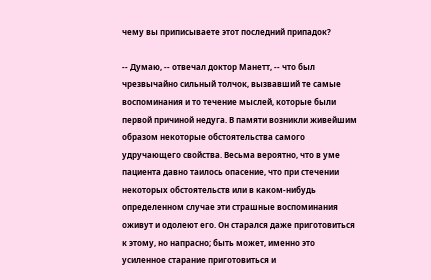чему вы приписываете этот последний припадок?

-- Думаю, -- отвечал доктор Манетт, -- что был чрезвычайно сильный толчок, вызвавший те самые воспоминания и то течение мыслей, которые были первой причиной недуга. В памяти возникли живейшим образом некоторые обстоятельства самого удручающего свойства. Весьма вероятно, что в уме пациента давно таилось опасение, что при стечении некоторых обстоятельств или в каком-нибудь определенном случае эти страшные воспоминания оживут и одолеют его. Он старался даже приготовиться к этому, но напрасно; быть может, именно это усиленное старание приготовиться и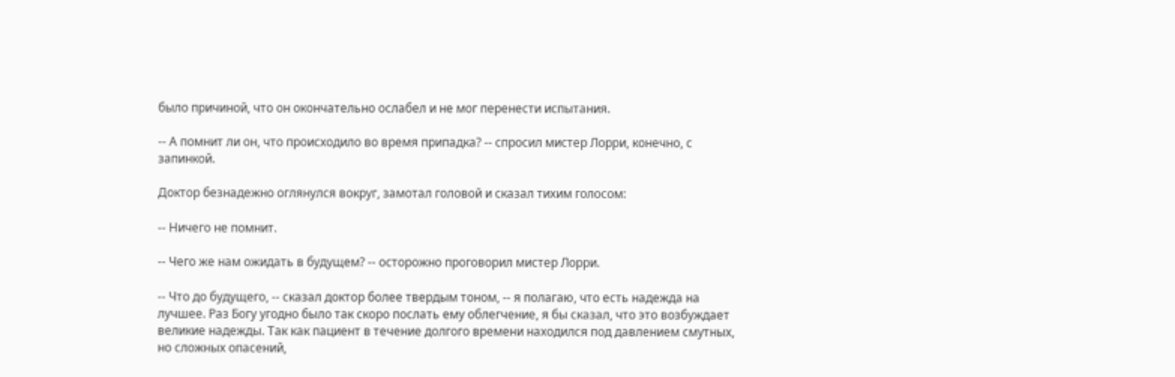было причиной, что он окончательно ослабел и не мог перенести испытания.

-- А помнит ли он, что происходило во время припадка? -- спросил мистер Лорри, конечно, с запинкой.

Доктор безнадежно оглянулся вокруг, замотал головой и сказал тихим голосом:

-- Ничего не помнит.

-- Чего же нам ожидать в будущем? -- осторожно проговорил мистер Лорри.

-- Что до будущего, -- сказал доктор более твердым тоном, -- я полагаю, что есть надежда на лучшее. Раз Богу угодно было так скоро послать ему облегчение, я бы сказал, что это возбуждает великие надежды. Так как пациент в течение долгого времени находился под давлением смутных, но сложных опасений,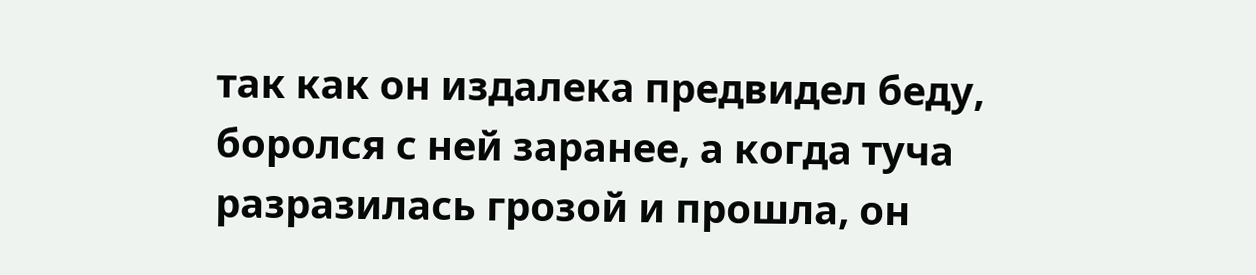так как он издалека предвидел беду, боролся с ней заранее, а когда туча разразилась грозой и прошла, он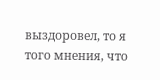выздоровел, то я того мнения, что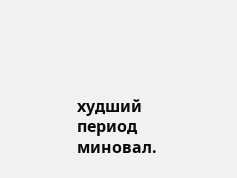худший период миновал.